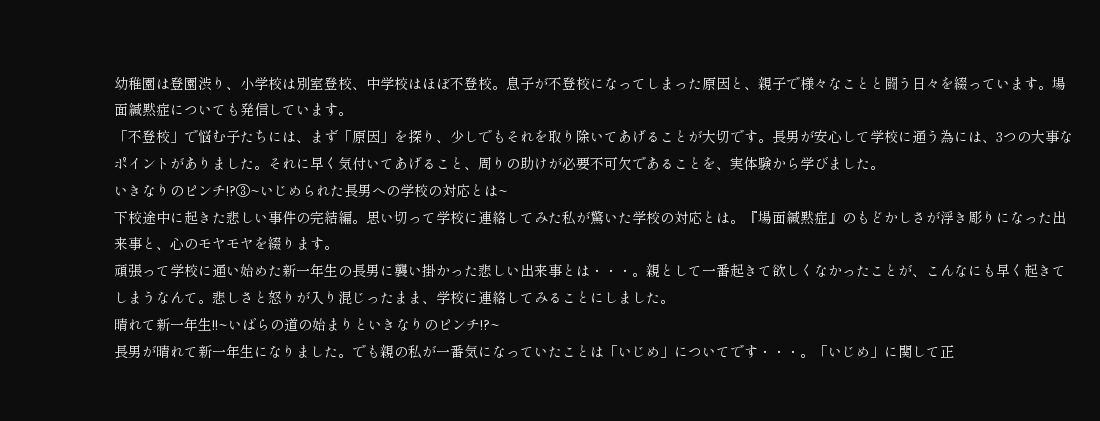幼稚園は登園渋り、小学校は別室登校、中学校はほぼ不登校。息子が不登校になってしまった原因と、親子で様々なことと闘う日々を綴っています。場面緘黙症についても発信しています。
「不登校」で悩む子たちには、まず「原因」を探り、少しでもそれを取り除いてあげることが大切です。長男が安心して学校に通う為には、3つの大事なポイントがありました。それに早く気付いてあげること、周りの助けが必要不可欠であることを、実体験から学びました。
いきなりのピンチ!?③~いじめられた長男への学校の対応とは~
下校途中に起きた悲しい事件の完結編。思い切って学校に連絡してみた私が驚いた学校の対応とは。『場面緘黙症』のもどかしさが浮き彫りになった出来事と、心のモヤモヤを綴ります。
頑張って学校に通い始めた新一年生の長男に襲い掛かった悲しい出来事とは・・・。親として一番起きて欲しくなかったことが、こんなにも早く起きてしまうなんて。悲しさと怒りが入り混じったまま、学校に連絡してみることにしました。
晴れて新一年生!!~いばらの道の始まりといきなりのピンチ!?~
長男が晴れて新一年生になりました。でも親の私が一番気になっていたことは「いじめ」についてです・・・。「いじめ」に関して正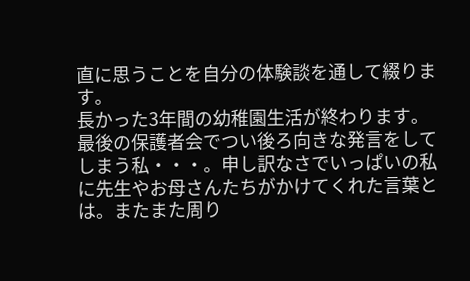直に思うことを自分の体験談を通して綴ります。
長かった3年間の幼稚園生活が終わります。最後の保護者会でつい後ろ向きな発言をしてしまう私・・・。申し訳なさでいっぱいの私に先生やお母さんたちがかけてくれた言葉とは。またまた周り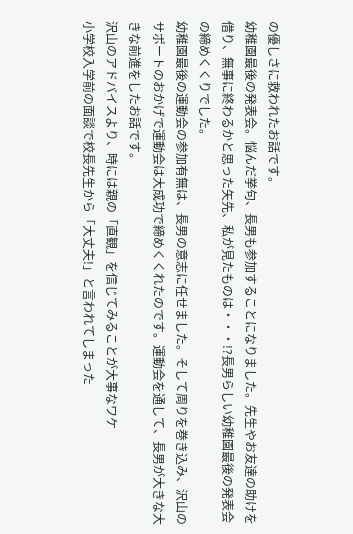の優しさに救われたお話です。
幼稚園最後の発表会。悩んだ挙句、長男も参加することになりました。先生やお友達の助けを借り、無事に終わるかと思った矢先、私が見たものは・・・!?長男らしい幼稚園最後の発表会の締めくくりでした。
幼稚園最後の運動会の参加有無は、長男の意志に任せました。そして周りを巻き込み、沢山のサポートのおかげで運動会は大成功で締めくくれたのです。運動会を通して、長男が大きな大きな前進をしたお話です。
沢山のアドバイスより、時には親の「直観」を信じてみることが大事なワケ
小学校入学前の面談で校長先生から「大丈夫!」と言われてしまった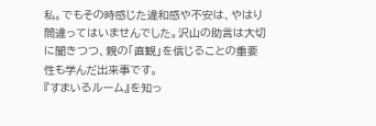私。でもその時感じた違和感や不安は、やはり間違ってはいませんでした。沢山の助言は大切に聞きつつ、親の「直観」を信じることの重要性も学んだ出来事です。
『すまいるルーム』を知っ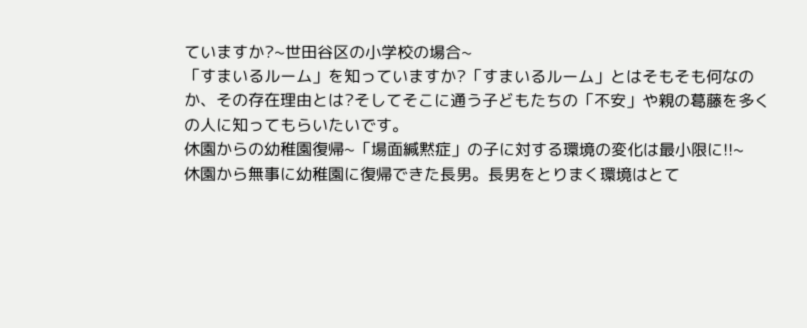ていますか?~世田谷区の小学校の場合~
「すまいるルーム」を知っていますか?「すまいるルーム」とはそもそも何なのか、その存在理由とは?そしてそこに通う子どもたちの「不安」や親の葛藤を多くの人に知ってもらいたいです。
休園からの幼稚園復帰~「場面緘黙症」の子に対する環境の変化は最小限に!!~
休園から無事に幼稚園に復帰できた長男。長男をとりまく環境はとて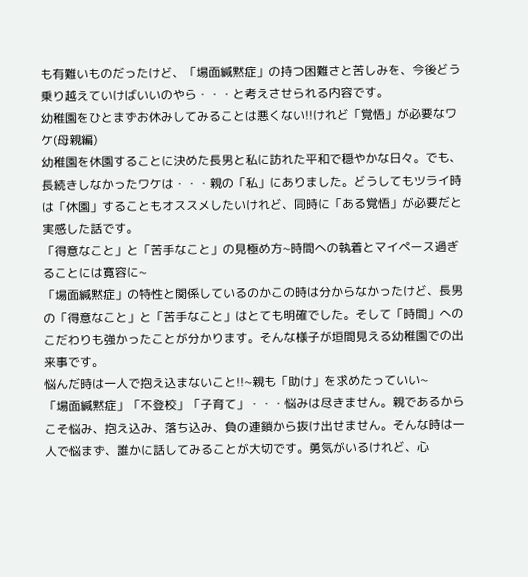も有難いものだったけど、「場面緘黙症」の持つ困難さと苦しみを、今後どう乗り越えていけばいいのやら・・・と考えさせられる内容です。
幼稚園をひとまずお休みしてみることは悪くない!!けれど「覚悟」が必要なワケ(母親編)
幼稚園を休園することに決めた長男と私に訪れた平和で穏やかな日々。でも、長続きしなかったワケは・・・親の「私」にありました。どうしてもツライ時は「休園」することもオススメしたいけれど、同時に「ある覚悟」が必要だと実感した話です。
「得意なこと」と「苦手なこと」の見極め方~時間への執着とマイペース過ぎることには寛容に~
「場面緘黙症」の特性と関係しているのかこの時は分からなかったけど、長男の「得意なこと」と「苦手なこと」はとても明確でした。そして「時間」へのこだわりも強かったことが分かります。そんな様子が垣間見える幼稚園での出来事です。
悩んだ時は一人で抱え込まないこと!!~親も「助け」を求めたっていい~
「場面緘黙症」「不登校」「子育て」・・・悩みは尽きません。親であるからこそ悩み、抱え込み、落ち込み、負の連鎖から抜け出せません。そんな時は一人で悩まず、誰かに話してみることが大切です。勇気がいるけれど、心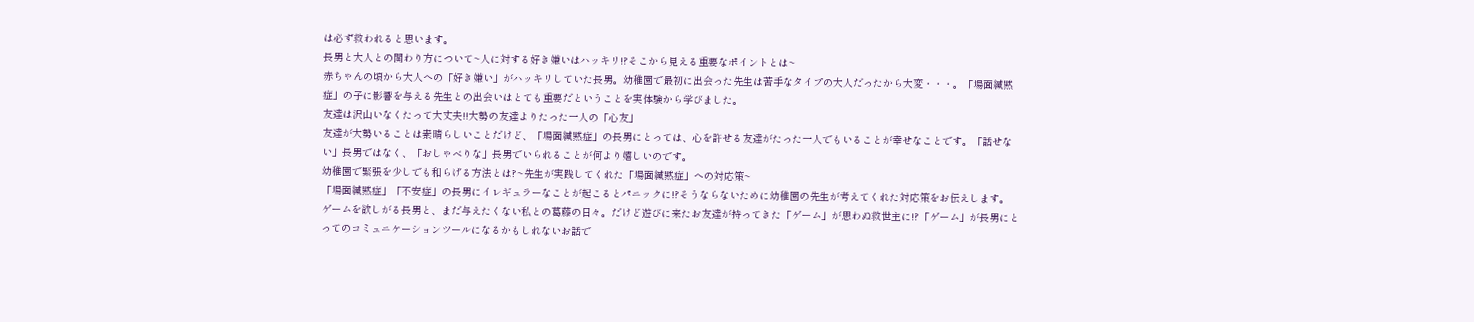は必ず救われると思います。
長男と大人との関わり方について~人に対する好き嫌いはハッキリ!?そこから見える重要なポイントとは~
赤ちゃんの頃から大人への「好き嫌い」がハッキリしていた長男。幼稚園で最初に出会った先生は苦手なタイプの大人だったから大変・・・。「場面緘黙症」の子に影響を与える先生との出会いはとても重要だということを実体験から学びました。
友達は沢山いなくたって大丈夫!!大勢の友達よりたった一人の「心友」
友達が大勢いることは素晴らしいことだけど、「場面緘黙症」の長男にとっては、心を許せる友達がたった一人でもいることが幸せなことです。「話せない」長男ではなく、「おしゃべりな」長男でいられることが何より嬉しいのです。
幼稚園で緊張を少しでも和らげる方法とは?~先生が実践してくれた「場面緘黙症」への対応策~
「場面緘黙症」「不安症」の長男にイレギュラーなことが起こるとパニックに!?そうならないために幼稚園の先生が考えてくれた対応策をお伝えします。
ゲームを欲しがる長男と、まだ与えたくない私との葛藤の日々。だけど遊びに来たお友達が持ってきた「ゲーム」が思わぬ救世主に!?「ゲーム」が長男にとってのコミュニケーションツールになるかもしれないお話で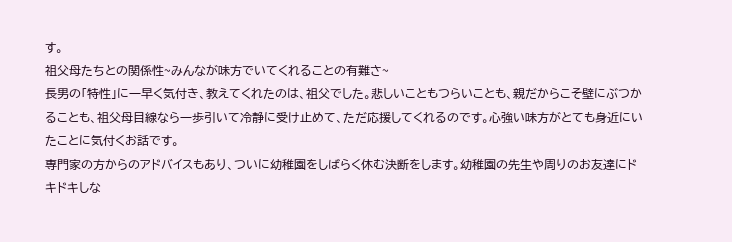す。
祖父母たちとの関係性~みんなが味方でいてくれることの有難さ~
長男の「特性」に一早く気付き、教えてくれたのは、祖父でした。悲しいこともつらいことも、親だからこそ壁にぶつかることも、祖父母目線なら一歩引いて冷静に受け止めて、ただ応援してくれるのです。心強い味方がとても身近にいたことに気付くお話です。
専門家の方からのアドバイスもあり、ついに幼稚園をしばらく休む決断をします。幼稚園の先生や周りのお友達にドキドキしな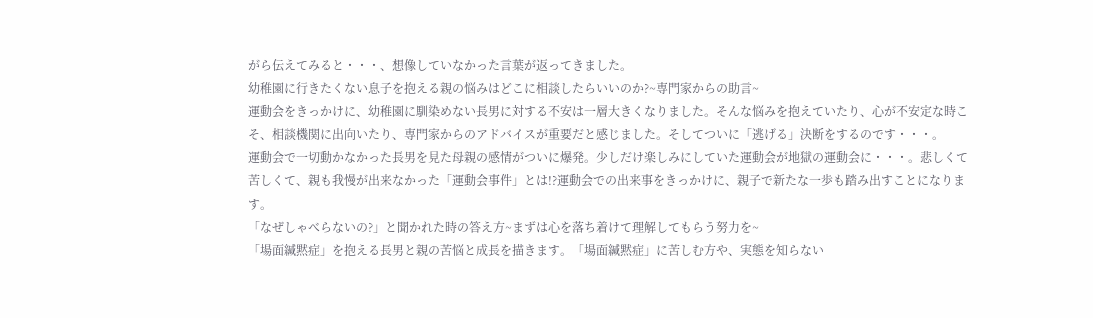がら伝えてみると・・・、想像していなかった言葉が返ってきました。
幼稚園に行きたくない息子を抱える親の悩みはどこに相談したらいいのか?~専門家からの助言~
運動会をきっかけに、幼稚園に馴染めない長男に対する不安は一層大きくなりました。そんな悩みを抱えていたり、心が不安定な時こそ、相談機関に出向いたり、専門家からのアドバイスが重要だと感じました。そしてついに「逃げる」決断をするのです・・・。
運動会で一切動かなかった長男を見た母親の感情がついに爆発。少しだけ楽しみにしていた運動会が地獄の運動会に・・・。悲しくて苦しくて、親も我慢が出来なかった「運動会事件」とは!?運動会での出来事をきっかけに、親子で新たな一歩も踏み出すことになります。
「なぜしゃべらないの?」と聞かれた時の答え方~まずは心を落ち着けて理解してもらう努力を~
「場面緘黙症」を抱える長男と親の苦悩と成長を描きます。「場面緘黙症」に苦しむ方や、実態を知らない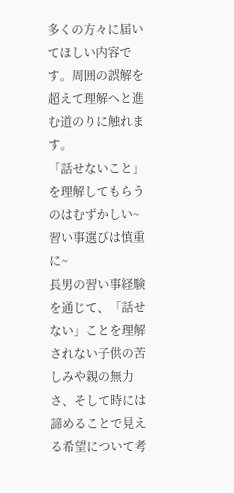多くの方々に届いてほしい内容です。周囲の誤解を超えて理解へと進む道のりに触れます。
「話せないこと」を理解してもらうのはむずかしい~習い事選びは慎重に~
長男の習い事経験を通じて、「話せない」ことを理解されない子供の苦しみや親の無力さ、そして時には諦めることで見える希望について考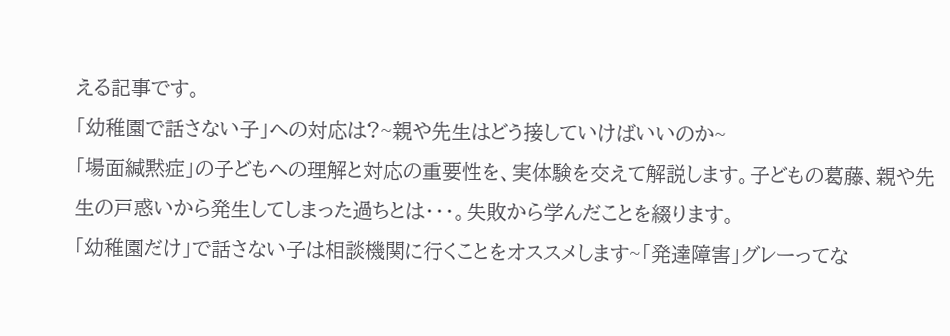える記事です。
「幼稚園で話さない子」への対応は?~親や先生はどう接していけばいいのか~
「場面緘黙症」の子どもへの理解と対応の重要性を、実体験を交えて解説します。子どもの葛藤、親や先生の戸惑いから発生してしまった過ちとは・・・。失敗から学んだことを綴ります。
「幼稚園だけ」で話さない子は相談機関に行くことをオススメします~「発達障害」グレーってな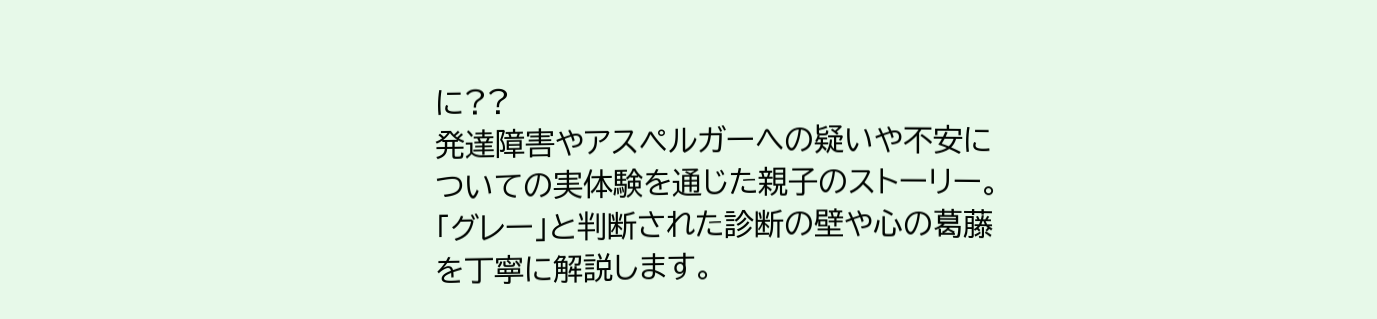に??
発達障害やアスペルガーへの疑いや不安についての実体験を通じた親子のストーリー。「グレー」と判断された診断の壁や心の葛藤を丁寧に解説します。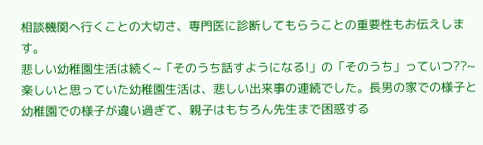相談機関へ行くことの大切さ、専門医に診断してもらうことの重要性もお伝えします。
悲しい幼稚園生活は続く~「そのうち話すようになる!」の「そのうち」っていつ??~
楽しいと思っていた幼稚園生活は、悲しい出来事の連続でした。長男の家での様子と幼稚園での様子が違い過ぎて、親子はもちろん先生まで困惑する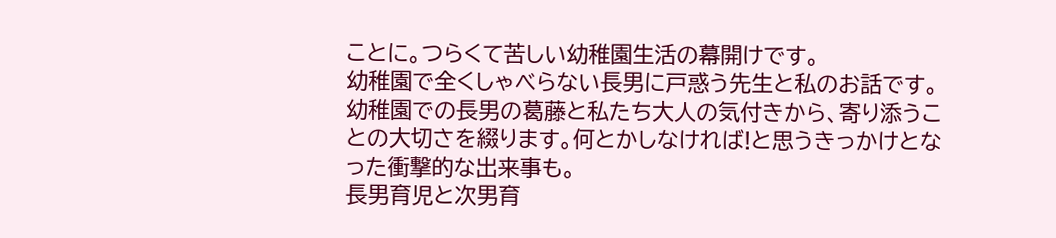ことに。つらくて苦しい幼稚園生活の幕開けです。
幼稚園で全くしゃべらない長男に戸惑う先生と私のお話です。幼稚園での長男の葛藤と私たち大人の気付きから、寄り添うことの大切さを綴ります。何とかしなければ!と思うきっかけとなった衝撃的な出来事も。
長男育児と次男育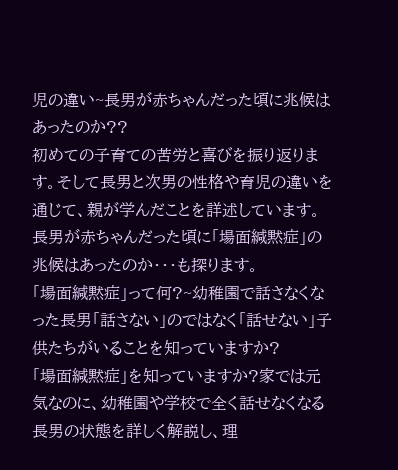児の違い~長男が赤ちゃんだった頃に兆候はあったのか??
初めての子育ての苦労と喜びを振り返ります。そして長男と次男の性格や育児の違いを通じて、親が学んだことを詳述しています。長男が赤ちゃんだった頃に「場面緘黙症」の兆候はあったのか・・・も探ります。
「場面緘黙症」って何?~幼稚園で話さなくなった長男「話さない」のではなく「話せない」子供たちがいることを知っていますか?
「場面緘黙症」を知っていますか?家では元気なのに、幼稚園や学校で全く話せなくなる長男の状態を詳しく解説し、理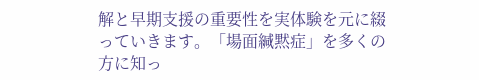解と早期支援の重要性を実体験を元に綴っていきます。「場面緘黙症」を多くの方に知っ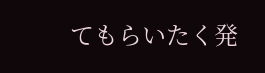てもらいたく発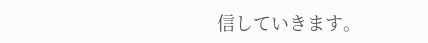信していきます。